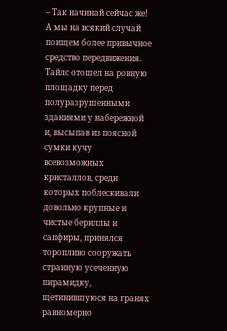– Так начинай сейчас же! А мы на всякий случай поищем более привычное средство передвижения.
Тайлс отошел на ровную площадку перед полуразрушенными зданиями у набережной и, высыпав из поясной сумки кучу всевозможных кристаллов, среди которых поблескивали довольно крупные и чистые бериллы и сапфиры, принялся торопливо сооружать странную усеченную пирамидку, щетинившуюся на гранях равномерно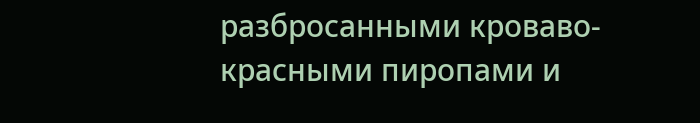разбросанными кроваво-красными пиропами и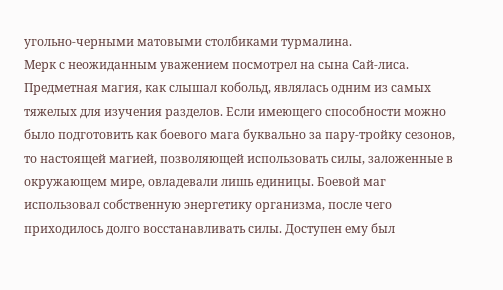угольно-черными матовыми столбиками турмалина.
Мерк с неожиданным уважением посмотрел на сына Сай-лиса. Предметная магия, как слышал кобольд, являлась одним из самых тяжелых для изучения разделов. Если имеющего способности можно было подготовить как боевого мага буквально за пару-тройку сезонов, то настоящей магией, позволяющей использовать силы, заложенные в окружающем мире, овладевали лишь единицы. Боевой маг использовал собственную энергетику организма, после чего приходилось долго восстанавливать силы. Доступен ему был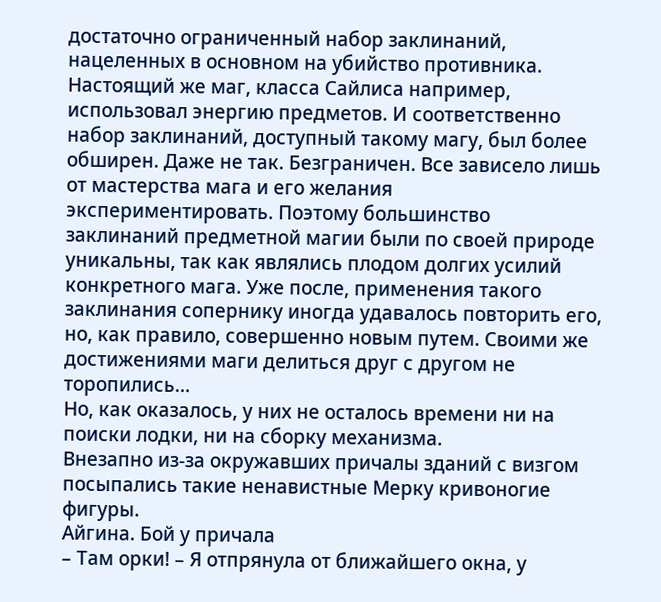достаточно ограниченный набор заклинаний, нацеленных в основном на убийство противника. Настоящий же маг, класса Сайлиса например, использовал энергию предметов. И соответственно набор заклинаний, доступный такому магу, был более обширен. Даже не так. Безграничен. Все зависело лишь от мастерства мага и его желания экспериментировать. Поэтому большинство заклинаний предметной магии были по своей природе уникальны, так как являлись плодом долгих усилий конкретного мага. Уже после, применения такого заклинания сопернику иногда удавалось повторить его, но, как правило, совершенно новым путем. Своими же достижениями маги делиться друг с другом не торопились…
Но, как оказалось, у них не осталось времени ни на поиски лодки, ни на сборку механизма.
Внезапно из-за окружавших причалы зданий с визгом посыпались такие ненавистные Мерку кривоногие фигуры.
Айгина. Бой у причала
– Там орки! – Я отпрянула от ближайшего окна, у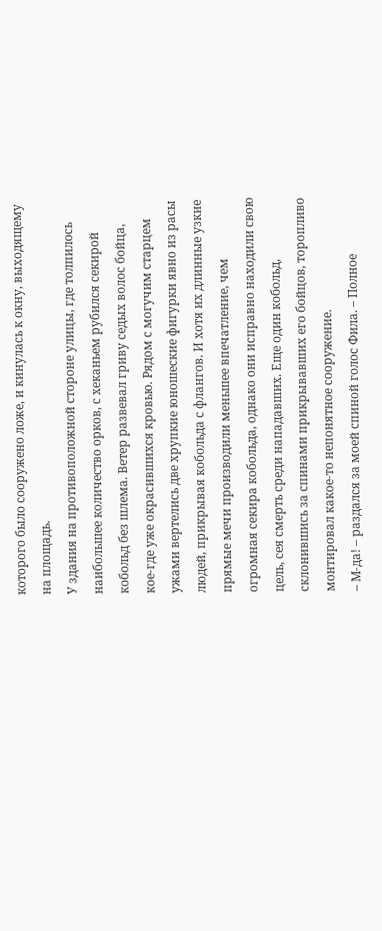которого было сооружено ложе, и кинулась к окну, выходящему на площадь.
У здания на противоположной стороне улицы, где толпилось наибольшее количество орков, с хеканьем рубился секирой кобольд без шлема. Ветер развевал гриву седых волос бойца, кое-где уже окрасившихся кровью. Рядом с могучим старцем ужами вертелись две хрупкие юношеские фигурки явно из расы людей, прикрывая кобольда с флангов. И хотя их длинные узкие прямые мечи производили меньшее впечатление, чем огромная секира кобольда, однако они исправно находили свою цель, сея смерть среди нападавших. Еще один кобольд, склонившись за спинами прикрывавших его бойцов, торопливо монтировал какое-то непонятное сооружение.
– М-да! – раздался за моей спиной голос Фила. – Полное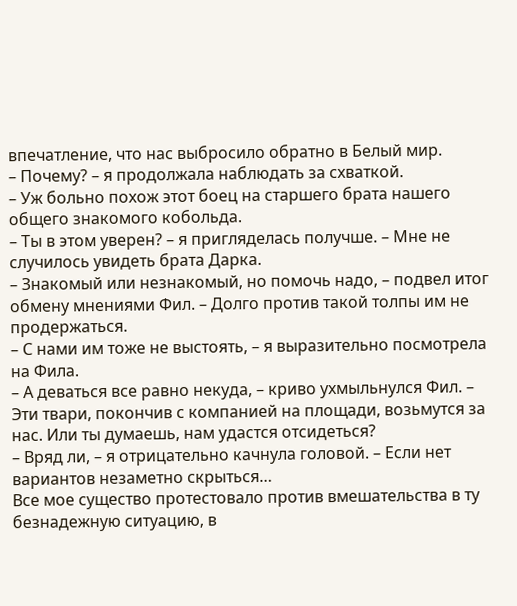впечатление, что нас выбросило обратно в Белый мир.
– Почему? – я продолжала наблюдать за схваткой.
– Уж больно похож этот боец на старшего брата нашего общего знакомого кобольда.
– Ты в этом уверен? – я пригляделась получше. – Мне не случилось увидеть брата Дарка.
– Знакомый или незнакомый, но помочь надо, – подвел итог обмену мнениями Фил. – Долго против такой толпы им не продержаться.
– С нами им тоже не выстоять, – я выразительно посмотрела на Фила.
– А деваться все равно некуда, – криво ухмыльнулся Фил. – Эти твари, покончив с компанией на площади, возьмутся за нас. Или ты думаешь, нам удастся отсидеться?
– Вряд ли, – я отрицательно качнула головой. – Если нет вариантов незаметно скрыться…
Все мое существо протестовало против вмешательства в ту безнадежную ситуацию, в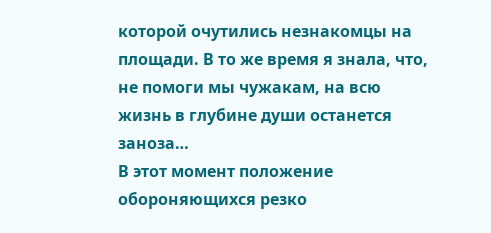которой очутились незнакомцы на площади. В то же время я знала, что, не помоги мы чужакам, на всю жизнь в глубине души останется заноза…
В этот момент положение обороняющихся резко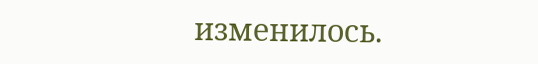изменилось.